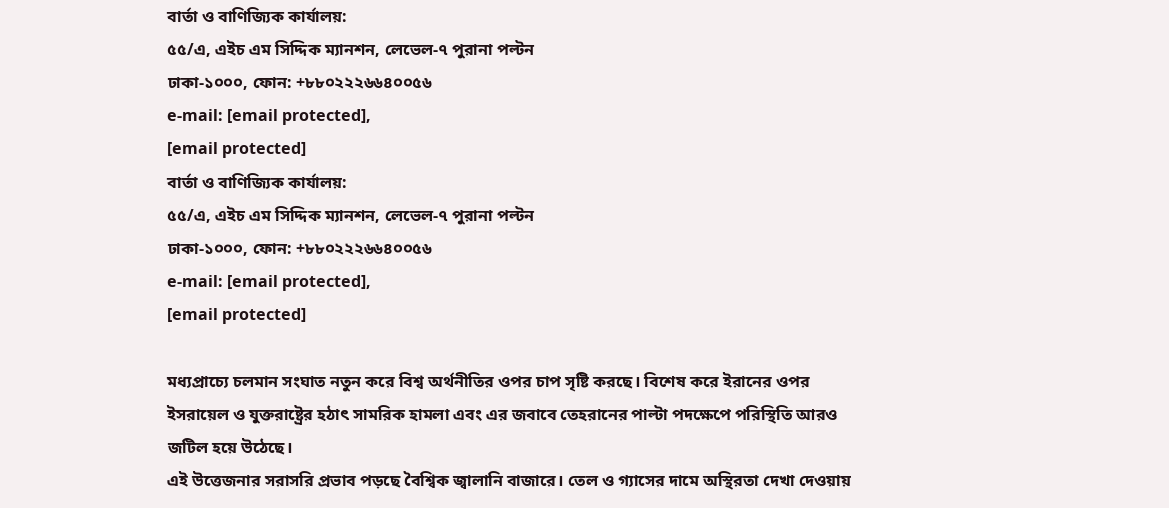বার্তা ও বাণিজ্যিক কার্যালয়:
৫৫/এ, এইচ এম সিদ্দিক ম্যানশন, লেভেল-৭ পুরানা পল্টন
ঢাকা-১০০০, ফোন: +৮৮০২২২৬৬৪০০৫৬
e-mail: [email protected],
[email protected]
বার্তা ও বাণিজ্যিক কার্যালয়:
৫৫/এ, এইচ এম সিদ্দিক ম্যানশন, লেভেল-৭ পুরানা পল্টন
ঢাকা-১০০০, ফোন: +৮৮০২২২৬৬৪০০৫৬
e-mail: [email protected],
[email protected]

মধ্যপ্রাচ্যে চলমান সংঘাত নতুন করে বিশ্ব অর্থনীতির ওপর চাপ সৃষ্টি করছে। বিশেষ করে ইরানের ওপর ইসরায়েল ও যুক্তরাষ্ট্রের হঠাৎ সামরিক হামলা এবং এর জবাবে তেহরানের পাল্টা পদক্ষেপে পরিস্থিতি আরও জটিল হয়ে উঠেছে।
এই উত্তেজনার সরাসরি প্রভাব পড়ছে বৈশ্বিক জ্বালানি বাজারে। তেল ও গ্যাসের দামে অস্থিরতা দেখা দেওয়ায়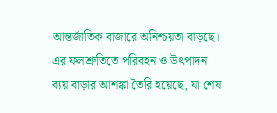আন্তর্জাতিক বাজারে অনিশ্চয়তা বাড়ছে। এর ফলশ্রুতিতে পরিবহন ও উৎপাদন ব্যয় বাড়ার আশঙ্কা তৈরি হয়েছে, যা শেষ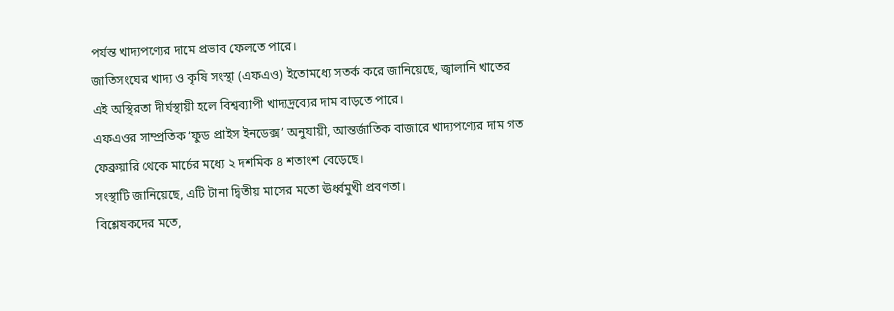পর্যন্ত খাদ্যপণ্যের দামে প্রভাব ফেলতে পারে।
জাতিসংঘের খাদ্য ও কৃষি সংস্থা (এফএও) ইতোমধ্যে সতর্ক করে জানিয়েছে, জ্বালানি খাতের এই অস্থিরতা দীর্ঘস্থায়ী হলে বিশ্বব্যাপী খাদ্যদ্রব্যের দাম বাড়তে পারে।
এফএওর সাম্প্রতিক ‘ফুড প্রাইস ইনডেক্স’ অনুযায়ী, আন্তর্জাতিক বাজারে খাদ্যপণ্যের দাম গত ফেব্রুয়ারি থেকে মার্চের মধ্যে ২ দশমিক ৪ শতাংশ বেড়েছে।
সংস্থাটি জানিয়েছে, এটি টানা দ্বিতীয় মাসের মতো ঊর্ধ্বমুখী প্রবণতা।
বিশ্লেষকদের মতে,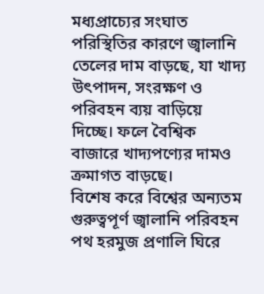মধ্যপ্রাচ্যের সংঘাত পরিস্থিতির কারণে জ্বালানি তেলের দাম বাড়ছে, যা খাদ্য উৎপাদন, সংরক্ষণ ও পরিবহন ব্যয় বাড়িয়ে দিচ্ছে। ফলে বৈশ্বিক বাজারে খাদ্যপণ্যের দামও ক্রমাগত বাড়ছে।
বিশেষ করে বিশ্বের অন্যতম গুরুত্বপূর্ণ জ্বালানি পরিবহন পথ হরমুজ প্রণালি ঘিরে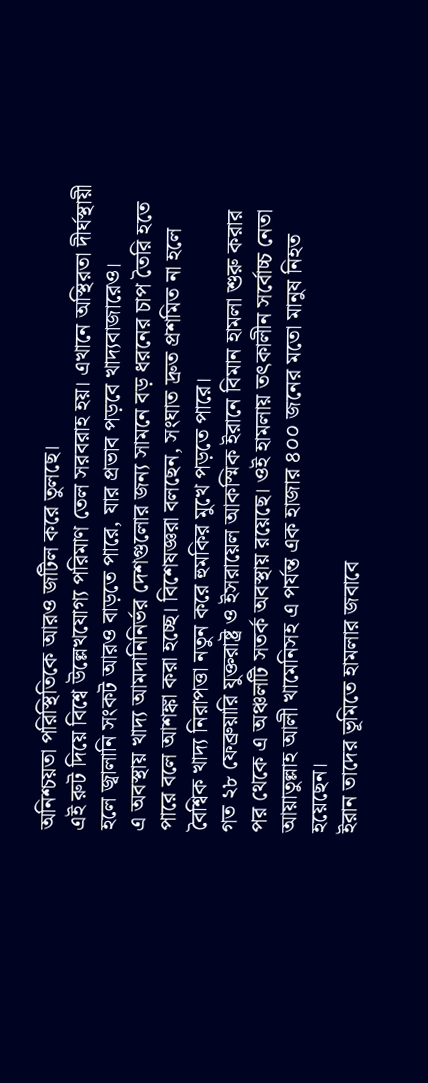অনিশ্চয়তা পরিস্থিতিকে আরও জটিল করে তুলছে।
এই রুট দিয়ে বিশ্বে উল্লেখযোগ্য পরিমাণ তেল সরবরাহ হয়। এখানে অস্থিরতা দীর্ঘস্থায়ী হলে জ্বালানি সংকট আরও বাড়তে পারে, যার প্রভাব পড়বে খাদ্যবাজারেও।
এ অবস্থায় খাদ্য আমদানিনির্ভর দেশগুলোর জন্য সামনে বড় ধরনের চাপ তৈরি হতে পারে বলে আশঙ্কা করা হচ্ছে। বিশেষজ্ঞরা বলছেন, সংঘাত দ্রুত প্রশমিত না হলে বৈশ্বিক খাদ্য নিরাপত্তা নতুন করে হুমকির মুখে পড়তে পারে।
গত ২৮ ফেব্রুয়ারি যুক্তরাষ্ট্র ও ইসরায়েল আকস্মিক ইরানে বিমান হামলা শুরু করার পর থেকে এ অঞ্চলটি সতর্ক অবস্থায় রয়েছে। ওই হামলায় তৎকালীন সর্বোচ্চ নেতা আয়াতুল্লাহ আলী খামেনিসহ এ পর্যন্ত এক হাজার ৪০০ জনের মতো মানুষ নিহত হয়েছেন।
ইরান তাদের ভূমিতে হামলার জবাবে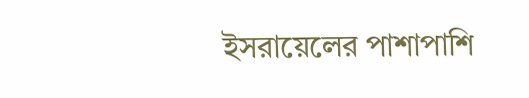ইসরায়েলের পাশাপাশি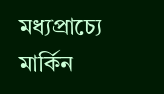মধ্যপ্রাচ্যে মার্কিন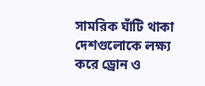সামরিক ঘাঁটি থাকা দেশগুলোকে লক্ষ্য করে ড্রোন ও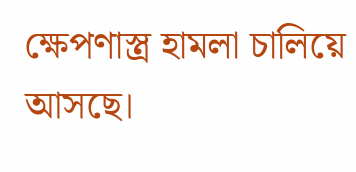ক্ষেপণাস্ত্র হামলা চালিয়ে আসছে।